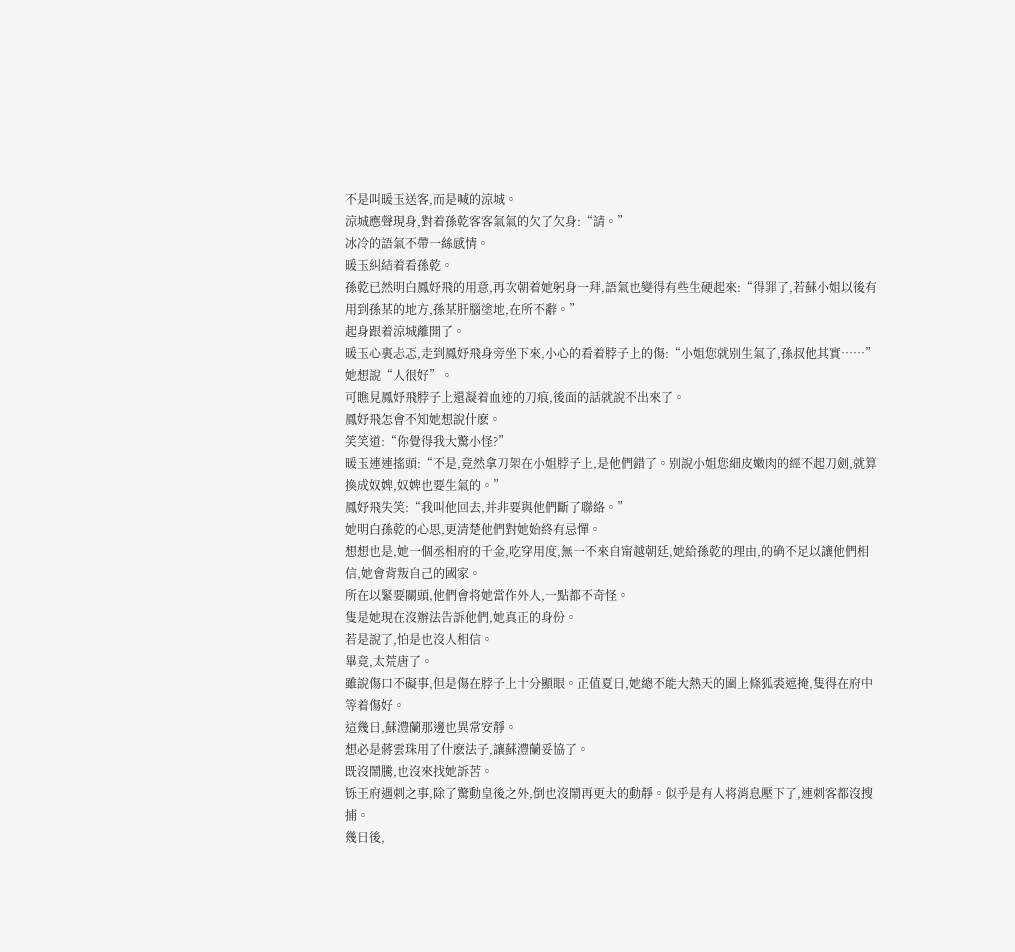不是叫暖玉送客,而是喊的涼城。
涼城應聲現身,對着孫乾客客氣氣的欠了欠身:“請。”
冰冷的語氣不帶一絲感情。
暖玉糾結着看孫乾。
孫乾已然明白鳳妤飛的用意,再次朝着她躬身一拜,語氣也變得有些生硬起來:“得罪了,若蘇小姐以後有用到孫某的地方,孫某肝腦塗地,在所不辭。”
起身跟着涼城離開了。
暖玉心裏忐忑,走到鳳妤飛身旁坐下來,小心的看着脖子上的傷:“小姐您就别生氣了,孫叔他其實……”
她想說“人很好”。
可瞧見鳳妤飛脖子上還凝着血迹的刀痕,後面的話就說不出來了。
鳳妤飛怎會不知她想說什麽。
笑笑道:“你覺得我大驚小怪?”
暖玉連連搖頭:“不是,竟然拿刀架在小姐脖子上,是他們錯了。别說小姐您細皮嫩肉的經不起刀劍,就算換成奴婢,奴婢也要生氣的。”
鳳妤飛失笑:“我叫他回去,并非要與他們斷了聯絡。”
她明白孫乾的心思,更清楚他們對她始終有忌憚。
想想也是,她一個丞相府的千金,吃穿用度,無一不來自甯越朝廷,她給孫乾的理由,的确不足以讓他們相信,她會背叛自己的國家。
所在以緊要關頭,他們會将她當作外人,一點都不奇怪。
隻是她現在沒辦法告訴他們,她真正的身份。
若是說了,怕是也沒人相信。
畢竟,太荒唐了。
雖說傷口不礙事,但是傷在脖子上十分顯眼。正值夏日,她總不能大熱天的圍上條狐裘遮掩,隻得在府中等着傷好。
這幾日,蘇澧蘭那邊也異常安靜。
想必是蔣雲珠用了什麽法子,讓蘇澧蘭妥協了。
既沒鬧騰,也沒來找她訴苦。
铄王府遇刺之事,除了驚動皇後之外,倒也沒鬧再更大的動靜。似乎是有人将消息壓下了,連刺客都沒搜捕。
幾日後,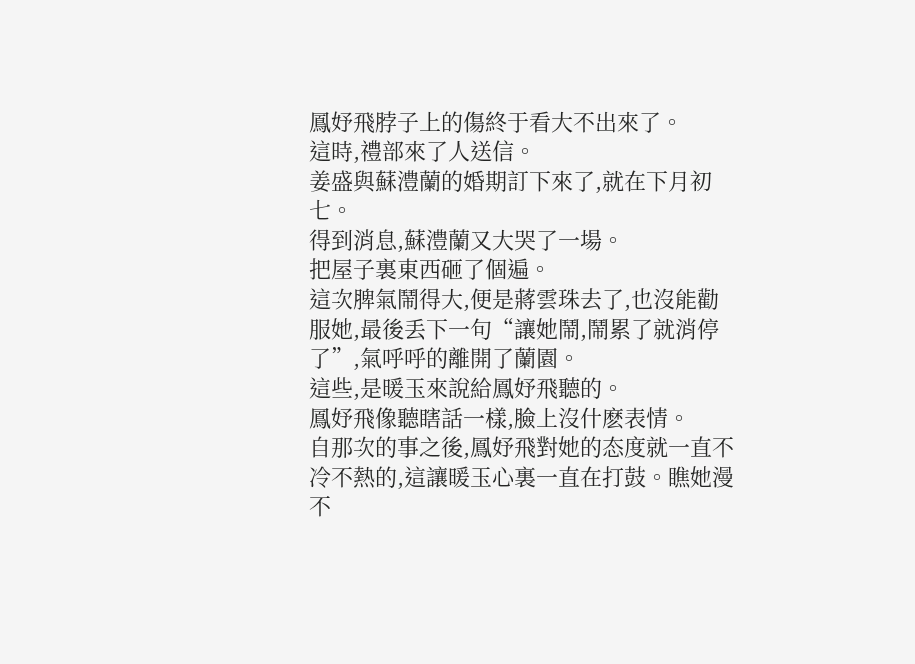鳳妤飛脖子上的傷終于看大不出來了。
這時,禮部來了人送信。
姜盛與蘇澧蘭的婚期訂下來了,就在下月初七。
得到消息,蘇澧蘭又大哭了一場。
把屋子裏東西砸了個遍。
這次脾氣鬧得大,便是蔣雲珠去了,也沒能勸服她,最後丢下一句“讓她鬧,鬧累了就消停了”,氣呼呼的離開了蘭園。
這些,是暖玉來說給鳳妤飛聽的。
鳳妤飛像聽瞎話一樣,臉上沒什麽表情。
自那次的事之後,鳳妤飛對她的态度就一直不冷不熱的,這讓暖玉心裏一直在打鼓。瞧她漫不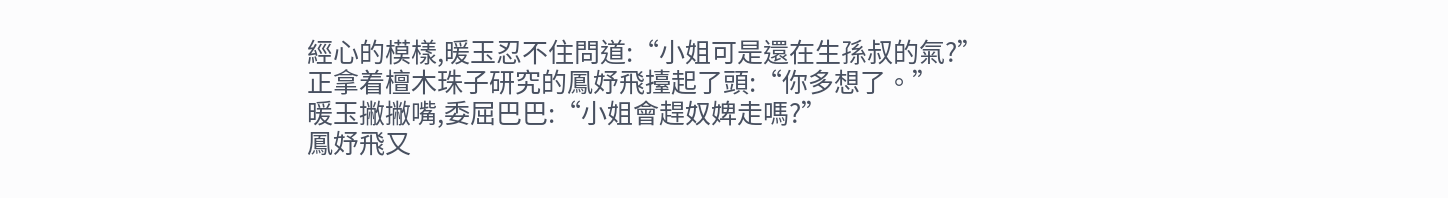經心的模樣,暖玉忍不住問道:“小姐可是還在生孫叔的氣?”
正拿着檀木珠子研究的鳳妤飛擡起了頭:“你多想了。”
暖玉撇撇嘴,委屈巴巴:“小姐會趕奴婢走嗎?”
鳳妤飛又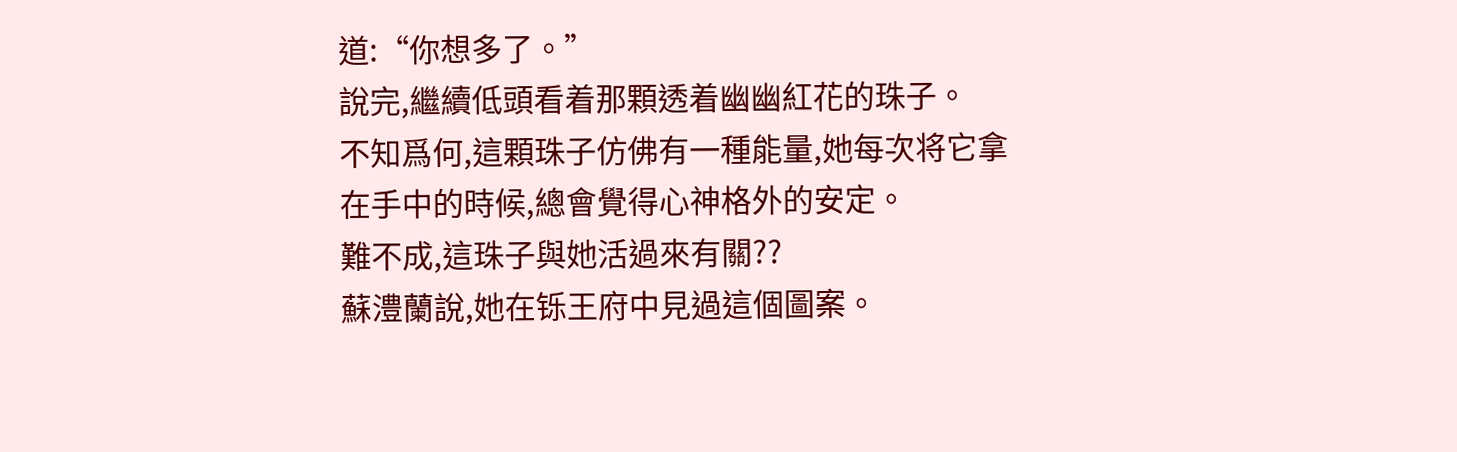道:“你想多了。”
說完,繼續低頭看着那顆透着幽幽紅花的珠子。
不知爲何,這顆珠子仿佛有一種能量,她每次将它拿在手中的時候,總會覺得心神格外的安定。
難不成,這珠子與她活過來有關??
蘇澧蘭說,她在铄王府中見過這個圖案。